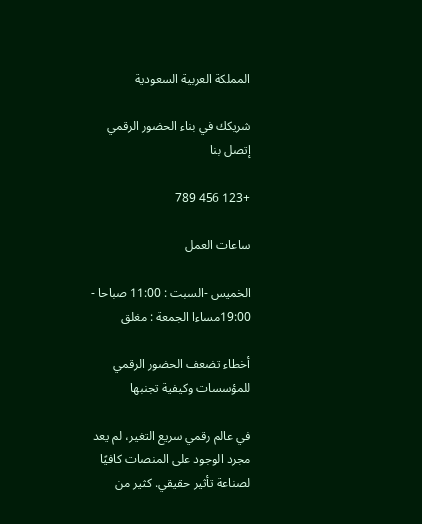المملكة العربية السعودية

شريكك في بناء الحضور الرقمي
إتصل بنا

+123 456 789

ساعات العمل

الخميس -السبت : 11:00 صباحا - 19:00مساءا الجمعة : مغلق

أخطاء تضعف الحضور الرقمي للمؤسسات وكيفية تجنبها

في عالم رقمي سريع التغير، لم يعد مجرد الوجود على المنصات كافيًا لصناعة تأثير حقيقي. كثير من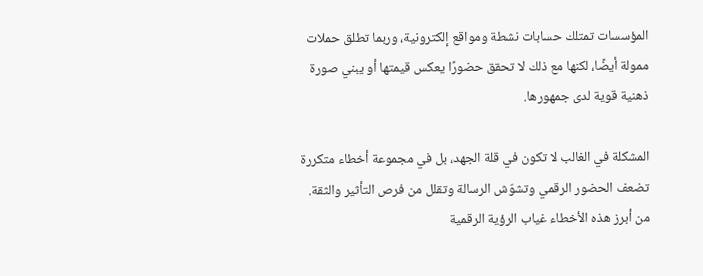المؤسسات تمتلك حسابات نشطة ومواقع إلكترونية، وربما تطلق حملات ممولة أيضًا، لكنها مع ذلك لا تحقق حضورًا يعكس قيمتها أو يبني صورة ذهنية قوية لدى جمهورها.

المشكلة في الغالب لا تكون في قلة الجهد، بل في مجموعة أخطاء متكررة تضعف الحضور الرقمي وتشوّش الرسالة وتقلل من فرص التأثير والثقة. من أبرز هذه الأخطاء غياب الرؤية الرقمية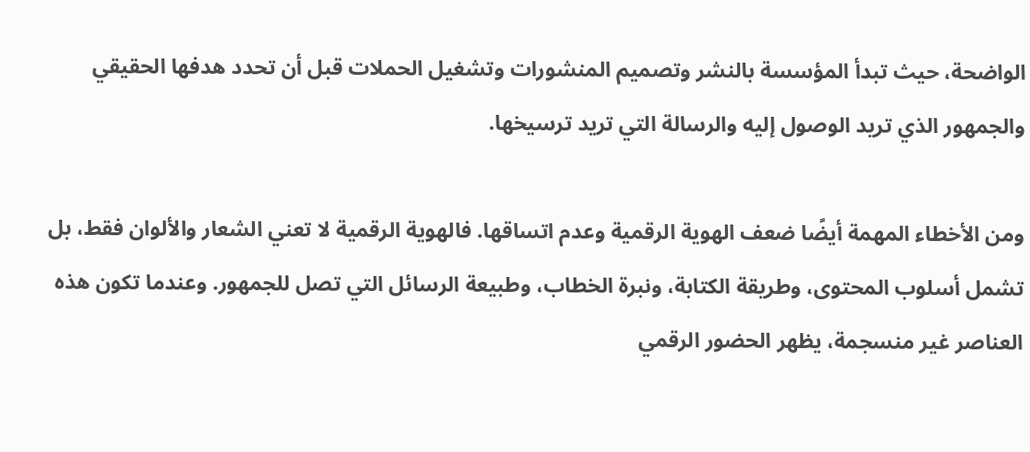الواضحة، حيث تبدأ المؤسسة بالنشر وتصميم المنشورات وتشغيل الحملات قبل أن تحدد هدفها الحقيقي والجمهور الذي تريد الوصول إليه والرسالة التي تريد ترسيخها.

ومن الأخطاء المهمة أيضًا ضعف الهوية الرقمية وعدم اتساقها. فالهوية الرقمية لا تعني الشعار والألوان فقط، بل تشمل أسلوب المحتوى، وطريقة الكتابة، ونبرة الخطاب، وطبيعة الرسائل التي تصل للجمهور. وعندما تكون هذه العناصر غير منسجمة، يظهر الحضور الرقمي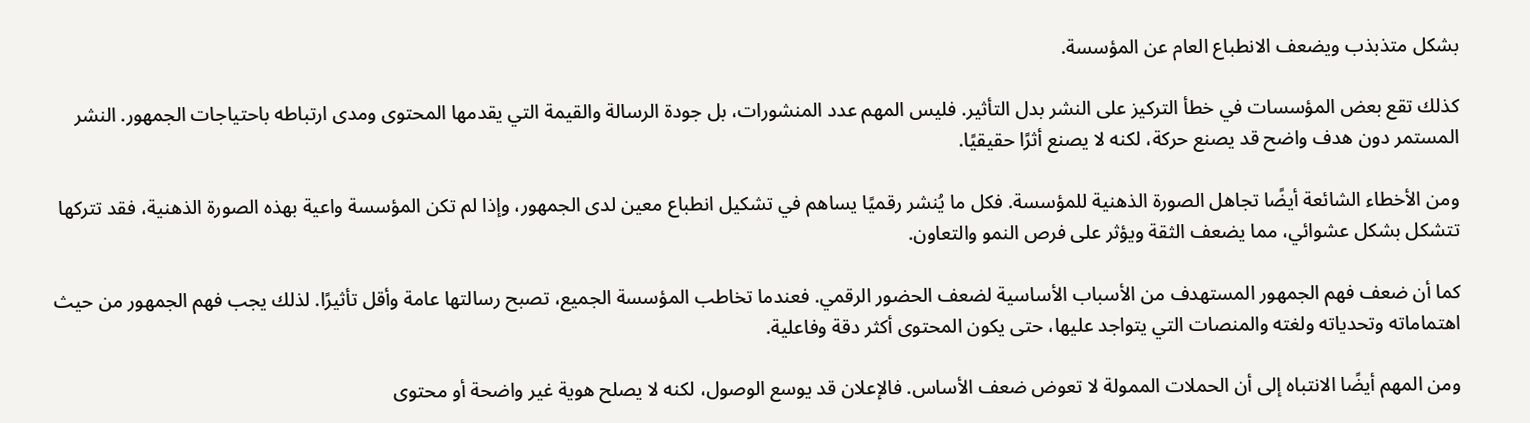بشكل متذبذب ويضعف الانطباع العام عن المؤسسة.

كذلك تقع بعض المؤسسات في خطأ التركيز على النشر بدل التأثير. فليس المهم عدد المنشورات، بل جودة الرسالة والقيمة التي يقدمها المحتوى ومدى ارتباطه باحتياجات الجمهور. النشر المستمر دون هدف واضح قد يصنع حركة، لكنه لا يصنع أثرًا حقيقيًا.

ومن الأخطاء الشائعة أيضًا تجاهل الصورة الذهنية للمؤسسة. فكل ما يُنشر رقميًا يساهم في تشكيل انطباع معين لدى الجمهور، وإذا لم تكن المؤسسة واعية بهذه الصورة الذهنية، فقد تتركها تتشكل بشكل عشوائي، مما يضعف الثقة ويؤثر على فرص النمو والتعاون.

كما أن ضعف فهم الجمهور المستهدف من الأسباب الأساسية لضعف الحضور الرقمي. فعندما تخاطب المؤسسة الجميع، تصبح رسالتها عامة وأقل تأثيرًا. لذلك يجب فهم الجمهور من حيث اهتماماته وتحدياته ولغته والمنصات التي يتواجد عليها، حتى يكون المحتوى أكثر دقة وفاعلية.

ومن المهم أيضًا الانتباه إلى أن الحملات الممولة لا تعوض ضعف الأساس. فالإعلان قد يوسع الوصول، لكنه لا يصلح هوية غير واضحة أو محتوى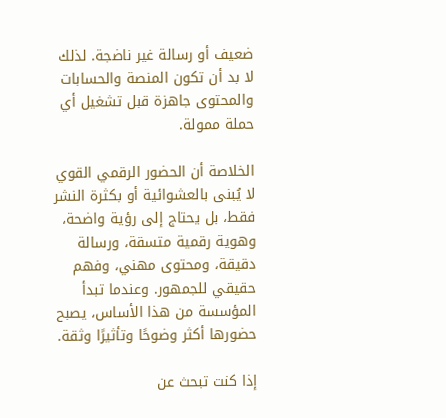ضعيف أو رسالة غير ناضجة. لذلك لا بد أن تكون المنصة والحسابات والمحتوى جاهزة قبل تشغيل أي حملة ممولة.

الخلاصة أن الحضور الرقمي القوي لا يُبنى بالعشوائية أو بكثرة النشر فقط، بل يحتاج إلى رؤية واضحة، وهوية رقمية متسقة، ورسالة دقيقة، ومحتوى مهني، وفهم حقيقي للجمهور. وعندما تبدأ المؤسسة من هذا الأساس، يصبح حضورها أكثر وضوحًا وتأثيرًا وثقة.

إذا كنت تبحث عن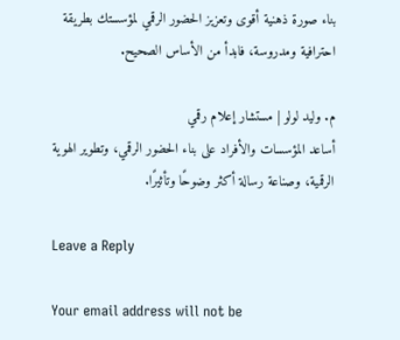بناء صورة ذهنية أقوى وتعزيز الحضور الرقمي لمؤسستك بطريقة احترافية ومدروسة، فابدأ من الأساس الصحيح.

م. وليد لولو | مستشار إعلام رقمي
أساعد المؤسسات والأفراد على بناء الحضور الرقمي، وتطوير الهوية الرقمية، وصناعة رسالة أكثر وضوحًا وتأثيرًا.

Leave a Reply

Your email address will not be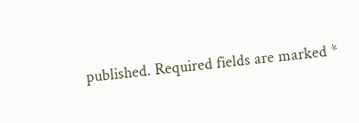published. Required fields are marked *